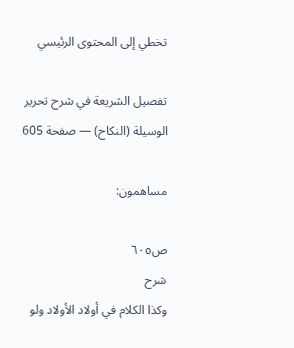تخطي إلى المحتوى الرئيسي

تفصيل الشريعة في شرح تحرير الوسيلة (النكاح) — صفحة 605

مساهمون:

ص٦٠٥
شرح
وكذا الكلام في أولاد الأولاد ولو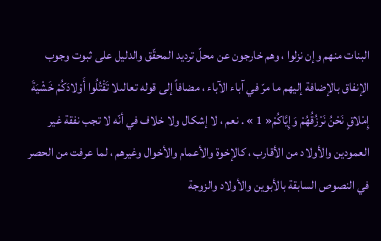البنات منهم وإن نزلوا ، وهم خارجون عن محلّ ترديد المحقّق والدليل على ثبوت وجوب الإنفاق بالإضافة إليهم ما مرّ في آباء الآباء ، مضافاً إلى قوله تعالىلا تَقْتُلُوا أَوْلادَكُمْ خَشْيَةَ إِمْلاقٍ نَحْنُ نَرْزُقُهُمْ وَإِيَّاكُمْ« 1 » . نعم ، لا إشكال ولا خلاف في أنّه لا تجب نفقة غير العمودين والأولاد من الأقارب ، كالإخوة والأعمام والأخوال وغيرهم ، لما عرفت من الحصر في النصوص السابقة بالأبوين والأولاد والزوجة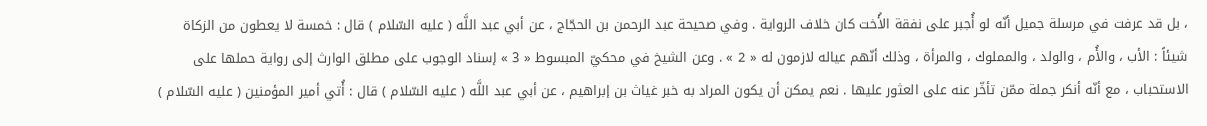، بل قد عرفت في مرسلة جميل أنّه لو أُجبر على نفقة الأُخت كان خلاف الرواية . وفي صحيحة عبد الرحمن بن الحجّاج ، عن أبي عبد اللَّه ( عليه السّلام ) قال : خمسة لا يعطون من الزكاة شيئاً : الأب ، والأُم ، والولد ، والمملوك ، والمرأة ، وذلك أنّهم عياله لازمون له « 2 » . وعن الشيخ في محكيّ المبسوط « 3 » إسناد الوجوب على مطلق الوارث إلى رواية حملها على الاستحباب ، مع أنّه أنكر جملة ممّن تأخّر عنه على العثور عليها . نعم يمكن أن يكون المراد به خبر غياث بن إبراهيم ، عن أبي عبد اللَّه ( عليه السّلام ) قال : أُتي أمير المؤمنين ( عليه السّلام )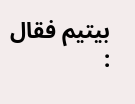بيتيم فقال :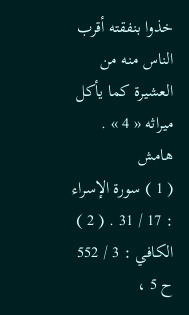خذوا بنفقته أقرب الناس منه من العشيرة كما يأكل ميراثه « 4 » .
هامش
( 1 ) سورة الإسراء : 17 / 31 . ( 2 ) الكافي : 3 / 552 ح 5 ،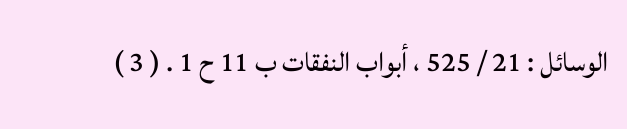الوسائل : 21 / 525 ، أبواب النفقات ب 11 ح 1 . ( 3 )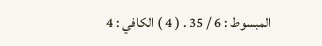المبسوط : 6 / 35 . ( 4 ) الكافي : 4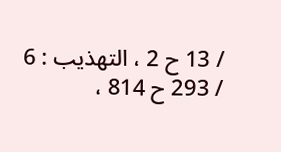/ 13 ح 2 ، التهذيب : 6 / 293 ح 814 ،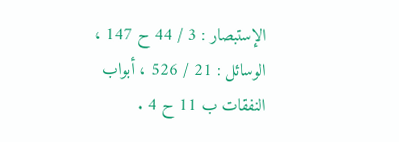الإستبصار : 3 / 44 ح 147 ، الوسائل : 21 / 526 ، أبواب النفقات ب 11 ح 4 .